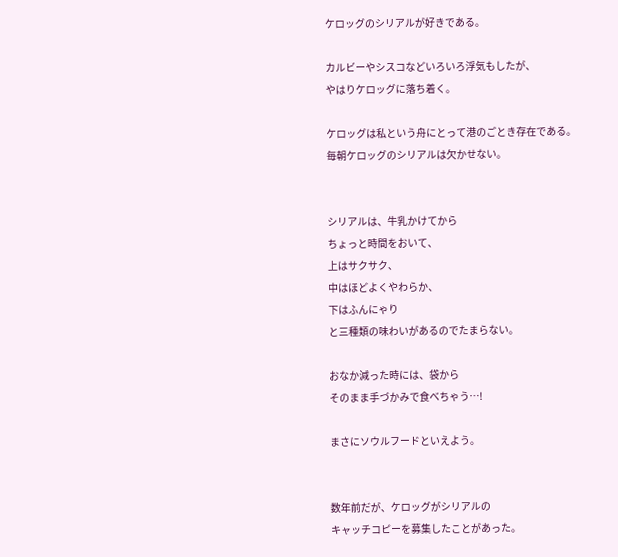ケロッグのシリアルが好きである。

カルビーやシスコなどいろいろ浮気もしたが、
やはりケロッグに落ち着く。

ケロッグは私という舟にとって港のごとき存在である。
毎朝ケロッグのシリアルは欠かせない。


シリアルは、牛乳かけてから
ちょっと時間をおいて、
上はサクサク、
中はほどよくやわらか、
下はふんにゃり
と三種類の味わいがあるのでたまらない。

おなか減った時には、袋から
そのまま手づかみで食べちゃう…!

まさにソウルフードといえよう。


数年前だが、ケロッグがシリアルの
キャッチコピーを募集したことがあった。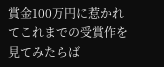賞金100万円に惹かれてこれまでの受賞作を見てみたらば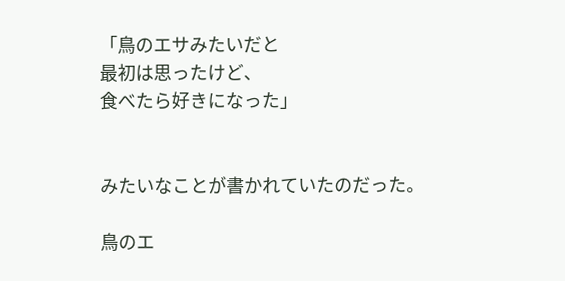「鳥のエサみたいだと
最初は思ったけど、
食べたら好きになった」


みたいなことが書かれていたのだった。

鳥のエ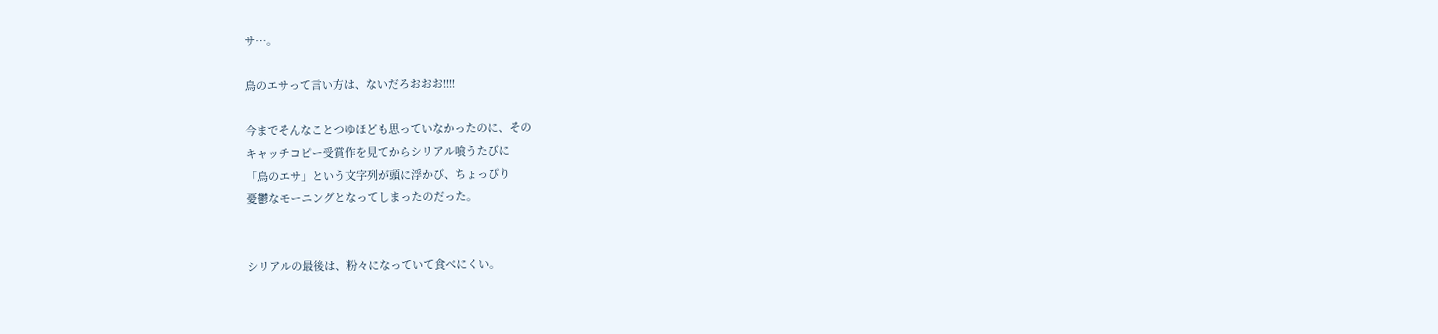サ…。

鳥のエサって言い方は、ないだろおおお!!!!

今までそんなことつゆほども思っていなかったのに、その
キャッチコピー受賞作を見てからシリアル喰うたびに
「鳥のエサ」という文字列が頭に浮かび、ちょっぴり
憂鬱なモーニングとなってしまったのだった。


シリアルの最後は、粉々になっていて食べにくい。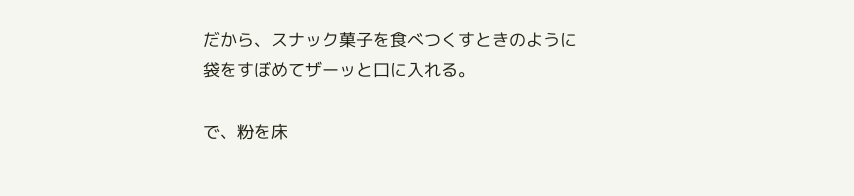だから、スナック菓子を食べつくすときのように
袋をすぼめてザーッと口に入れる。

で、粉を床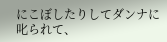にこぼしたりしてダンナに叱られて、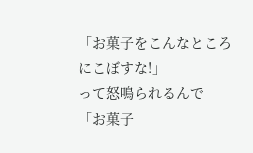「お菓子をこんなところにこぼすな!」
って怒鳴られるんで
「お菓子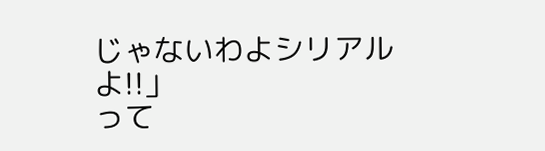じゃないわよシリアルよ!!」
って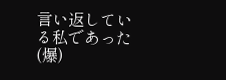言い返している私であった(爆)